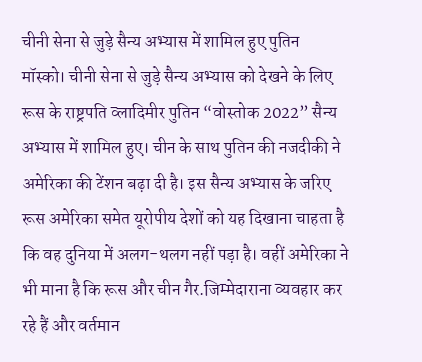चीनी सेना से जुड़े सैन्य अभ्यास में शामिल हुए पुतिन
मॉस्को। चीनी सेना से जुड़े सैन्य अभ्यास को देखने के लिए रूस के राष्ट्रपति व्लादिमीर पुतिन “वोस्तोक 2022” सैन्य अभ्यास में शामिल हुए। चीन के साथ पुतिन की नजदीकी ने अमेरिका की टेंशन बढ़ा दी है। इस सैन्य अभ्यास के जरिए रूस अमेरिका समेत यूरोपीय देशों को यह दिखाना चाहता है कि वह दुनिया में अलग-थलग नहीं पड़ा है। वहीं अमेरिका ने भी माना है कि रूस और चीन गैर.जिम्मेदाराना व्यवहार कर रहे हैं और वर्तमान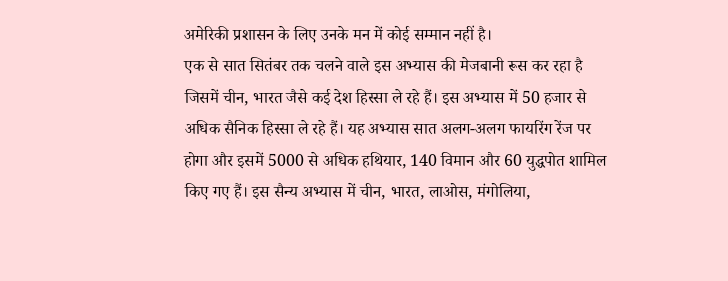अमेरिकी प्रशासन के लिए उनके मन में कोई सम्मान नहीं है।
एक से सात सितंबर तक चलने वाले इस अभ्यास की मेजबानी रूस कर रहा है जिसमें चीन, भारत जैसे कई देश हिस्सा ले रहे हैं। इस अभ्यास में 50 हजार से अधिक सैनिक हिस्सा ले रहे हैं। यह अभ्यास सात अलग-अलग फायरिंग रेंज पर होगा और इसमें 5000 से अधिक हथियार, 140 विमान और 60 युद्धपोत शामिल किए गए हैं। इस सैन्य अभ्यास में चीन, भारत, लाओस, मंगोलिया,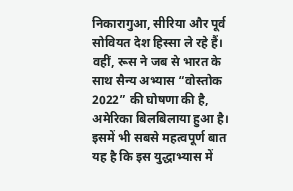निकारागुआ, सीरिया और पूर्व सोवियत देश हिस्सा ले रहे हैं।
वहीं, रूस ने जब से भारत के साथ सैन्य अभ्यास “वोस्तोक 2022” की घोषणा की है, अमेरिका बिलबिलाया हुआ है। इसमें भी सबसे महत्वपूर्ण बात यह है कि इस युद्धाभ्यास में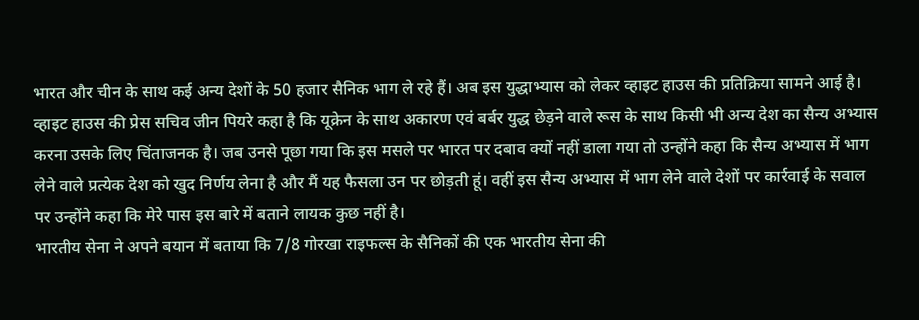भारत और चीन के साथ कई अन्य देशों के 50 हजार सैनिक भाग ले रहे हैं। अब इस युद्धाभ्यास को लेकर व्हाइट हाउस की प्रतिक्रिया सामने आई है। व्हाइट हाउस की प्रेस सचिव जीन पियरे कहा है कि यूक्रेन के साथ अकारण एवं बर्बर युद्ध छेड़ने वाले रूस के साथ किसी भी अन्य देश का सैन्य अभ्यास करना उसके लिए चिंताजनक है। जब उनसे पूछा गया कि इस मसले पर भारत पर दबाव क्यों नहीं डाला गया तो उन्होंने कहा कि सैन्य अभ्यास में भाग लेने वाले प्रत्येक देश को खुद निर्णय लेना है और मैं यह फैसला उन पर छोड़ती हूं। वहीं इस सैन्य अभ्यास में भाग लेने वाले देशों पर कार्रवाई के सवाल पर उन्होंने कहा कि मेरे पास इस बारे में बताने लायक कुछ नहीं है।
भारतीय सेना ने अपने बयान में बताया कि 7/8 गोरखा राइफल्स के सैनिकों की एक भारतीय सेना की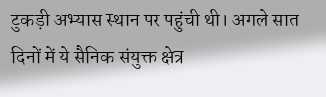टुकड़ी अभ्यास स्थान पर पहुंची थी। अगले सात दिनों में ये सैनिक संयुक्त क्षेत्र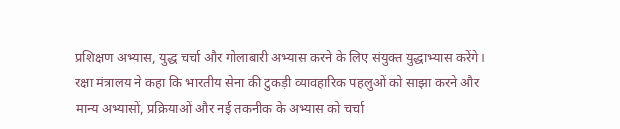प्रशिक्षण अभ्यास, युद्ध चर्चा और गोलाबारी अभ्यास करने के लिए संयुक्त युद्धाभ्यास करेंगे। रक्षा मंत्रालय ने कहा कि भारतीय सेना की टुकड़ी व्यावहारिक पहलुओं को साझा करने और मान्य अभ्यासों, प्रक्रियाओं और नई तकनीक के अभ्यास को चर्चा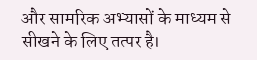और सामरिक अभ्यासों के माध्यम से सीखने के लिए तत्पर है।